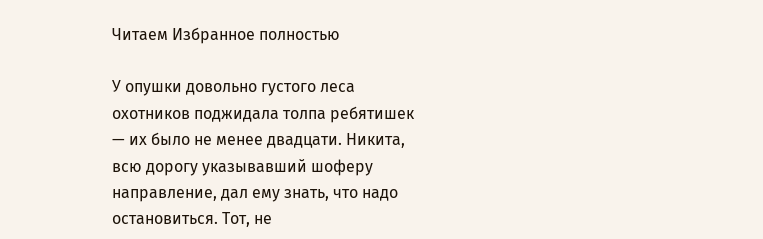Читаем Избранное полностью

У опушки довольно густого леса охотников поджидала толпа ребятишек — их было не менее двадцати. Никита, всю дорогу указывавший шоферу направление, дал ему знать, что надо остановиться. Тот, не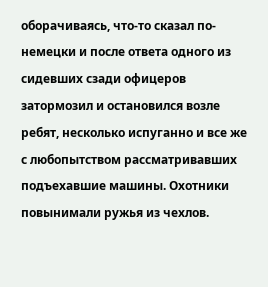оборачиваясь, что-то сказал по-немецки и после ответа одного из сидевших сзади офицеров затормозил и остановился возле ребят, несколько испуганно и все же с любопытством рассматривавших подъехавшие машины. Охотники повынимали ружья из чехлов.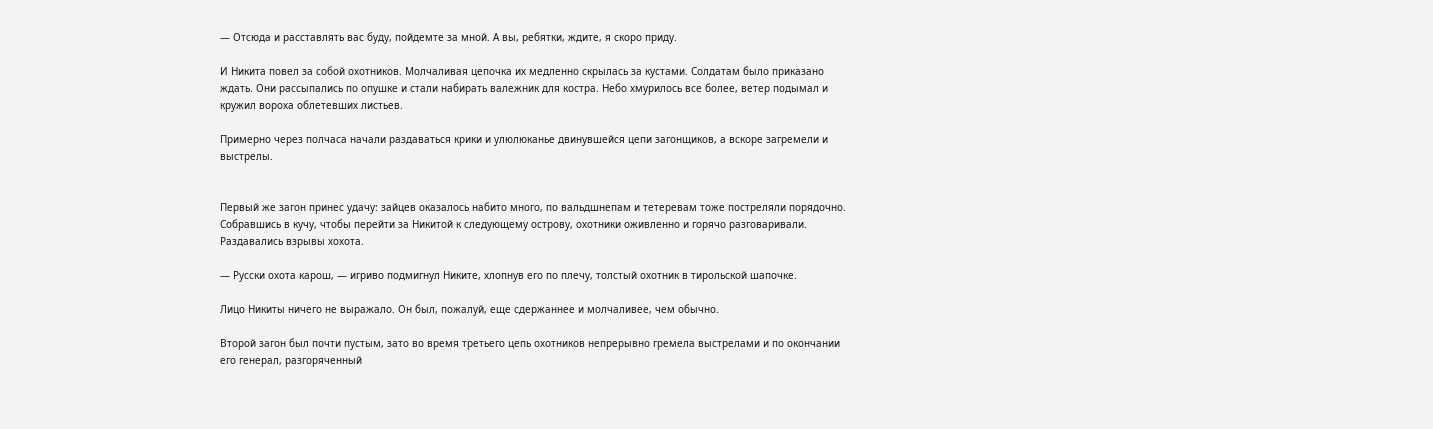— Отсюда и расставлять вас буду, пойдемте за мной. А вы, ребятки, ждите, я скоро приду.

И Никита повел за собой охотников. Молчаливая цепочка их медленно скрылась за кустами. Солдатам было приказано ждать. Они рассыпались по опушке и стали набирать валежник для костра. Небо хмурилось все более, ветер подымал и кружил вороха облетевших листьев.

Примерно через полчаса начали раздаваться крики и улюлюканье двинувшейся цепи загонщиков, а вскоре загремели и выстрелы.


Первый же загон принес удачу: зайцев оказалось набито много, по вальдшнепам и тетеревам тоже постреляли порядочно. Собравшись в кучу, чтобы перейти за Никитой к следующему острову, охотники оживленно и горячо разговаривали. Раздавались взрывы хохота.

— Русски охота карош, — игриво подмигнул Никите, хлопнув его по плечу, толстый охотник в тирольской шапочке.

Лицо Никиты ничего не выражало. Он был, пожалуй, еще сдержаннее и молчаливее, чем обычно.

Второй загон был почти пустым, зато во время третьего цепь охотников непрерывно гремела выстрелами и по окончании его генерал, разгоряченный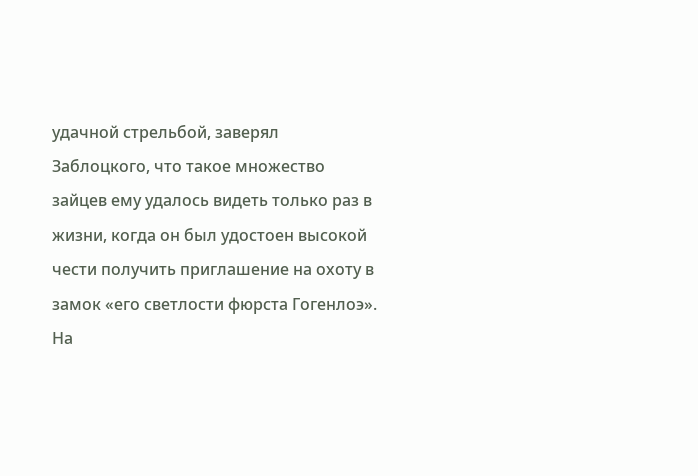удачной стрельбой, заверял Заблоцкого, что такое множество зайцев ему удалось видеть только раз в жизни, когда он был удостоен высокой чести получить приглашение на охоту в замок «его светлости фюрста Гогенлоэ». На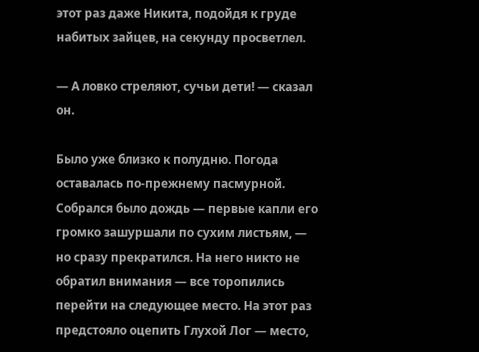этот раз даже Никита, подойдя к груде набитых зайцев, на секунду просветлел.

— А ловко стреляют, сучьи дети! — сказал он.

Было уже близко к полудню. Погода оставалась по-прежнему пасмурной. Собрался было дождь — первые капли его громко зашуршали по сухим листьям, — но сразу прекратился. На него никто не обратил внимания — все торопились перейти на следующее место. На этот раз предстояло оцепить Глухой Лог — место,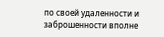по своей удаленности и заброшенности вполне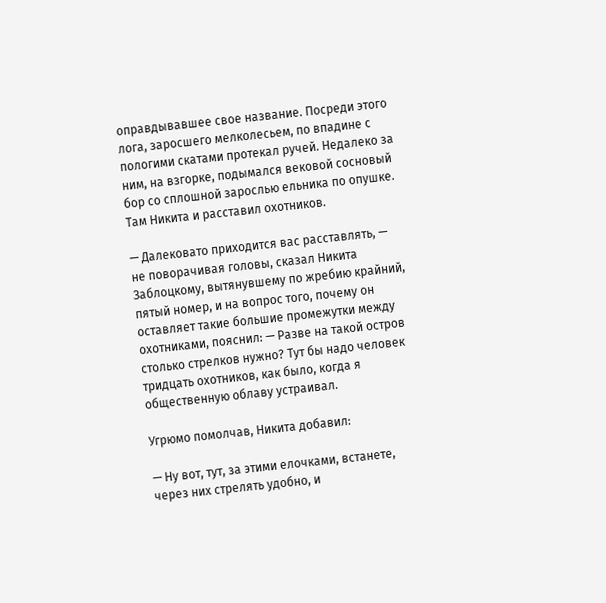оправдывавшее свое название. Посреди этого лога, заросшего мелколесьем, по впадине с пологими скатами протекал ручей. Недалеко за ним, на взгорке, подымался вековой сосновый бор со сплошной зарослью ельника по опушке. Там Никита и расставил охотников.

— Далековато приходится вас расставлять, — не поворачивая головы, сказал Никита Заблоцкому, вытянувшему по жребию крайний, пятый номер, и на вопрос того, почему он оставляет такие большие промежутки между охотниками, пояснил: — Разве на такой остров столько стрелков нужно? Тут бы надо человек тридцать охотников, как было, когда я общественную облаву устраивал.

Угрюмо помолчав, Никита добавил:

— Ну вот, тут, за этими елочками, встанете, через них стрелять удобно, и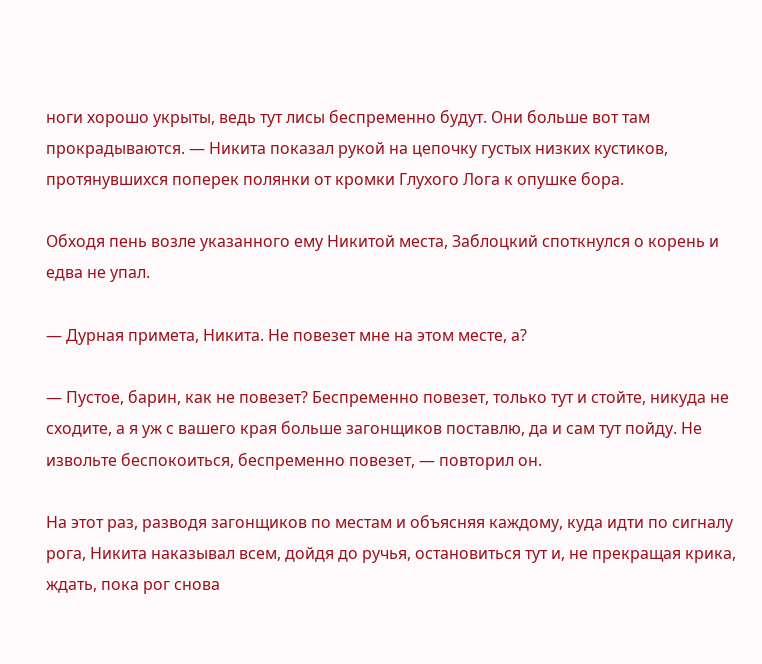ноги хорошо укрыты, ведь тут лисы беспременно будут. Они больше вот там прокрадываются. — Никита показал рукой на цепочку густых низких кустиков, протянувшихся поперек полянки от кромки Глухого Лога к опушке бора.

Обходя пень возле указанного ему Никитой места, Заблоцкий споткнулся о корень и едва не упал.

— Дурная примета, Никита. Не повезет мне на этом месте, а?

— Пустое, барин, как не повезет? Беспременно повезет, только тут и стойте, никуда не сходите, а я уж с вашего края больше загонщиков поставлю, да и сам тут пойду. Не извольте беспокоиться, беспременно повезет, — повторил он.

На этот раз, разводя загонщиков по местам и объясняя каждому, куда идти по сигналу рога, Никита наказывал всем, дойдя до ручья, остановиться тут и, не прекращая крика, ждать, пока рог снова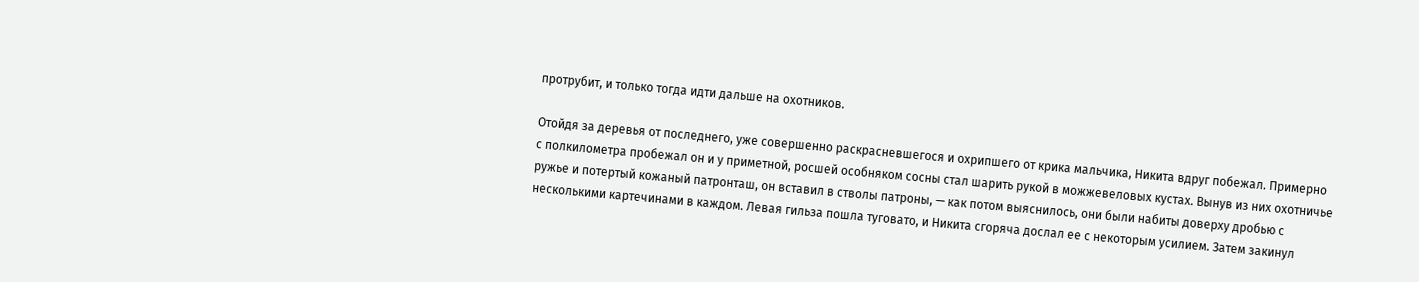протрубит, и только тогда идти дальше на охотников.

Отойдя за деревья от последнего, уже совершенно раскрасневшегося и охрипшего от крика мальчика, Никита вдруг побежал. Примерно с полкилометра пробежал он и у приметной, росшей особняком сосны стал шарить рукой в можжевеловых кустах. Вынув из них охотничье ружье и потертый кожаный патронташ, он вставил в стволы патроны, — как потом выяснилось, они были набиты доверху дробью с несколькими картечинами в каждом. Левая гильза пошла туговато, и Никита сгоряча дослал ее с некоторым усилием. Затем закинул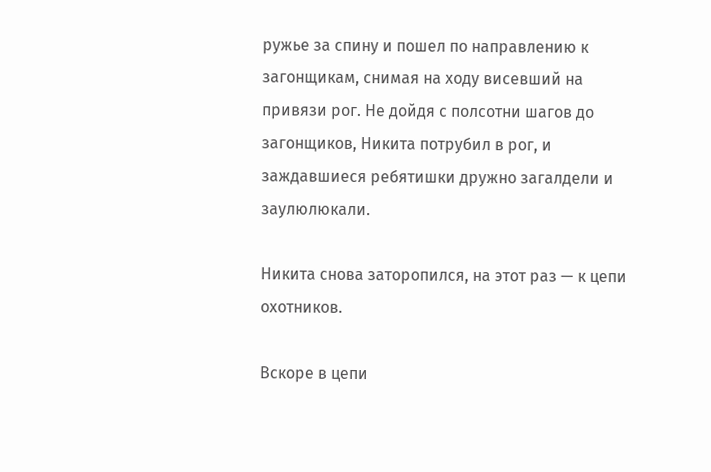ружье за спину и пошел по направлению к загонщикам, снимая на ходу висевший на привязи рог. Не дойдя с полсотни шагов до загонщиков, Никита потрубил в рог, и заждавшиеся ребятишки дружно загалдели и заулюлюкали.

Никита снова заторопился, на этот раз — к цепи охотников.

Вскоре в цепи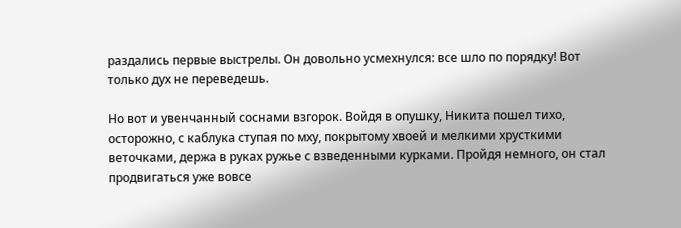раздались первые выстрелы. Он довольно усмехнулся: все шло по порядку! Вот только дух не переведешь.

Но вот и увенчанный соснами взгорок. Войдя в опушку, Никита пошел тихо, осторожно, с каблука ступая по мху, покрытому хвоей и мелкими хрусткими веточками, держа в руках ружье с взведенными курками. Пройдя немного, он стал продвигаться уже вовсе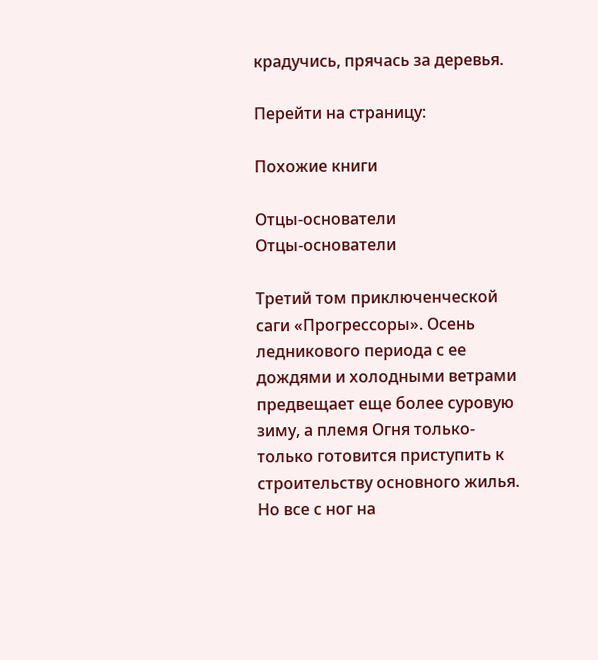крадучись, прячась за деревья.

Перейти на страницу:

Похожие книги

Отцы-основатели
Отцы-основатели

Третий том приключенческой саги «Прогрессоры». Осень ледникового периода с ее дождями и холодными ветрами предвещает еще более суровую зиму, а племя Огня только-только готовится приступить к строительству основного жилья. Но все с ног на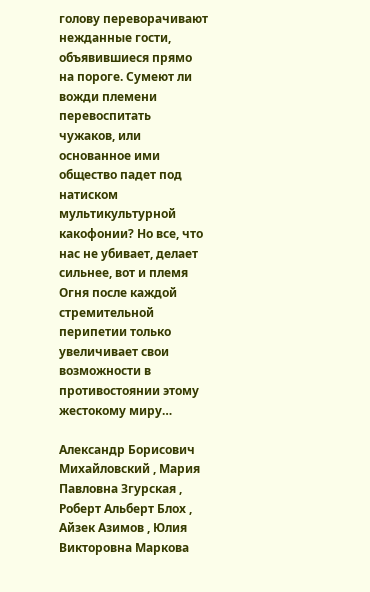голову переворачивают нежданные гости, объявившиеся прямо на пороге. Сумеют ли вожди племени перевоспитать чужаков, или основанное ими общество падет под натиском мультикультурной какофонии? Но все, что нас не убивает, делает сильнее, вот и племя Огня после каждой стремительной перипетии только увеличивает свои возможности в противостоянии этому жестокому миру…

Александр Борисович Михайловский , Мария Павловна Згурская , Роберт Альберт Блох , Айзек Азимов , Юлия Викторовна Маркова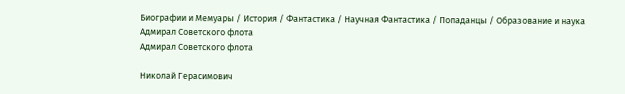Биографии и Мемуары / История / Фантастика / Научная Фантастика / Попаданцы / Образование и наука
Адмирал Советского флота
Адмирал Советского флота

Николай Герасимович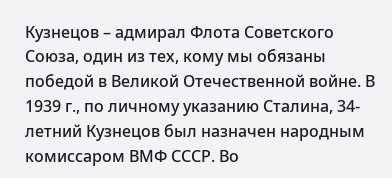Кузнецов – адмирал Флота Советского Союза, один из тех, кому мы обязаны победой в Великой Отечественной войне. В 1939 г., по личному указанию Сталина, 34-летний Кузнецов был назначен народным комиссаром ВМФ СССР. Во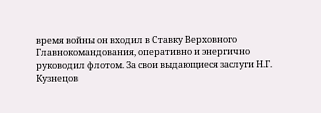время войны он входил в Ставку Верховного Главнокомандования, оперативно и энергично руководил флотом. За свои выдающиеся заслуги Н.Г. Кузнецов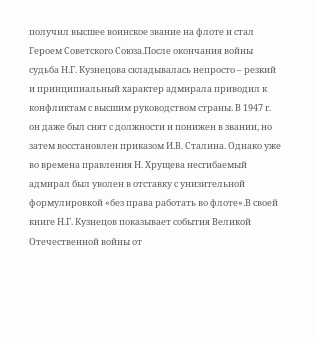получил высшее воинское звание на флоте и стал Героем Советского Союза.После окончания войны судьба Н.Г. Кузнецова складывалась непросто – резкий и принципиальный характер адмирала приводил к конфликтам с высшим руководством страны. В 1947 г. он даже был снят с должности и понижен в звании, но затем восстановлен приказом И.В. Сталина. Однако уже во времена правления Н. Хрущева несгибаемый адмирал был уволен в отставку с унизительной формулировкой «без права работать во флоте».В своей книге Н.Г. Кузнецов показывает события Великой Отечественной войны от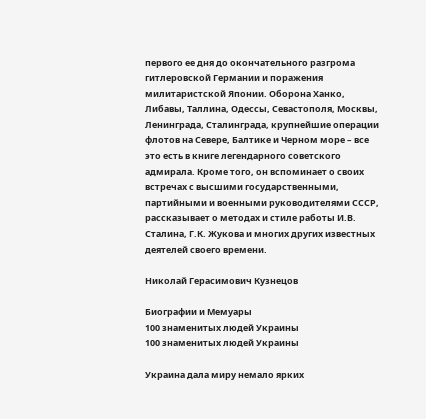первого ее дня до окончательного разгрома гитлеровской Германии и поражения милитаристской Японии. Оборона Ханко, Либавы, Таллина, Одессы, Севастополя, Москвы, Ленинграда, Сталинграда, крупнейшие операции флотов на Севере, Балтике и Черном море – все это есть в книге легендарного советского адмирала. Кроме того, он вспоминает о своих встречах с высшими государственными, партийными и военными руководителями СССР, рассказывает о методах и стиле работы И.В. Сталина, Г.К. Жукова и многих других известных деятелей своего времени.

Николай Герасимович Кузнецов

Биографии и Мемуары
100 знаменитых людей Украины
100 знаменитых людей Украины

Украина дала миру немало ярких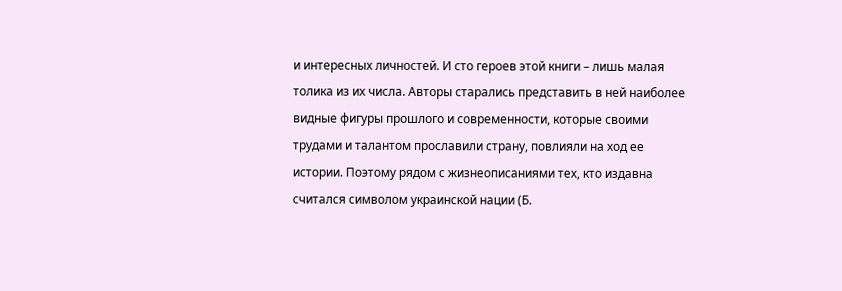и интересных личностей. И сто героев этой книги – лишь малая толика из их числа. Авторы старались представить в ней наиболее видные фигуры прошлого и современности, которые своими трудами и талантом прославили страну, повлияли на ход ее истории. Поэтому рядом с жизнеописаниями тех, кто издавна считался символом украинской нации (Б.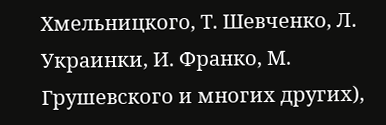Хмельницкого, Т. Шевченко, Л. Украинки, И. Франко, М. Грушевского и многих других),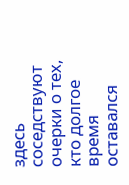здесь соседствуют очерки о тех, кто долгое время оставался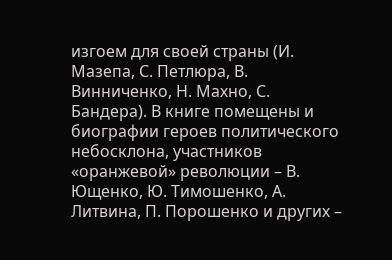изгоем для своей страны (И. Мазепа, С. Петлюра, В. Винниченко, Н. Махно, С. Бандера). В книге помещены и биографии героев политического небосклона, участников «оранжевой» революции – В. Ющенко, Ю. Тимошенко, А. Литвина, П. Порошенко и других –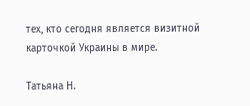тех, кто сегодня является визитной карточкой Украины в мире.

Татьяна Н.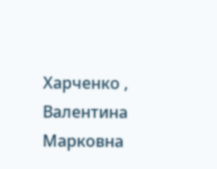Харченко , Валентина Марковна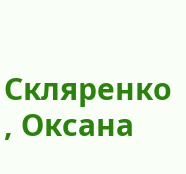Скляренко , Оксана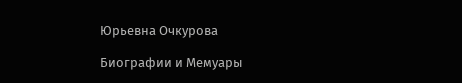Юрьевна Очкурова

Биографии и Мемуары